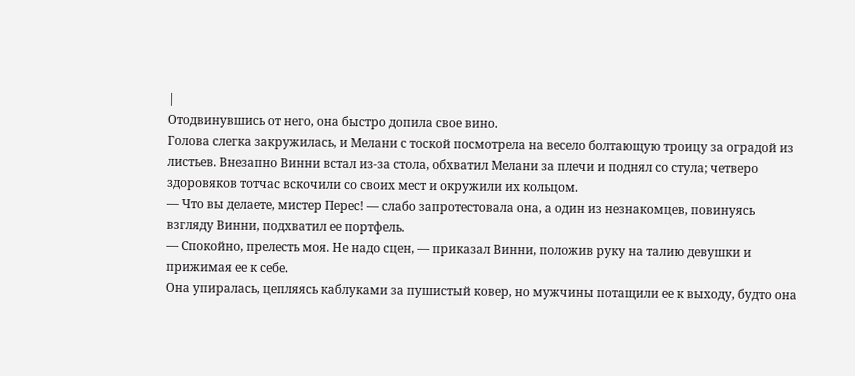|
Отодвинувшись от него, она быстро допила свое вино.
Голова слегка закружилась, и Мелани с тоской посмотрела на весело болтающую троицу за оградой из листьев. Внезапно Винни встал из-за стола, обхватил Мелани за плечи и поднял со стула; четверо здоровяков тотчас вскочили со своих мест и окружили их кольцом.
— Что вы делаете, мистер Перес! — слабо запротестовала она, а один из незнакомцев, повинуясь взгляду Винни, подхватил ее портфель.
— Спокойно, прелесть моя. Не надо сцен, — приказал Винни, положив руку на талию девушки и прижимая ее к себе.
Она упиралась, цепляясь каблуками за пушистый ковер, но мужчины потащили ее к выходу, будто она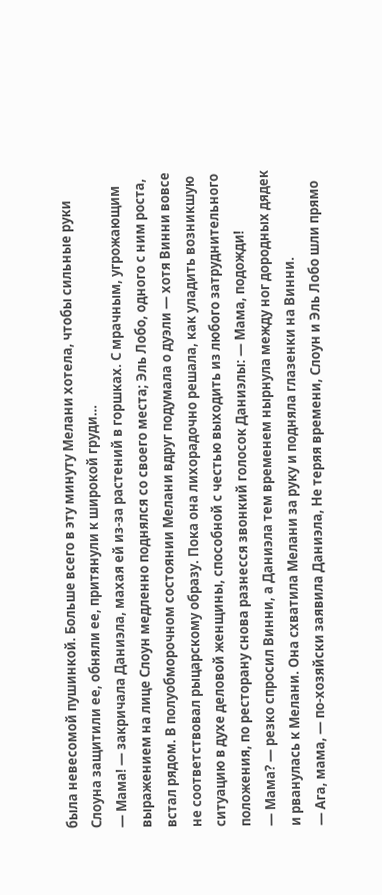была невесомой пушинкой. Больше всего в эту минуту Мелани хотела, чтобы сильные руки Слоуна защитили ее, обняли ее, притянули к широкой груди…
— Мама! — закричала Даниэла, махая ей из-за растений в горшках. С мрачным, угрожающим выражением на лице Слоун медленно поднялся со своего места; Эль Лобо, одного с ним роста, встал рядом. В полуобморочном состоянии Мелани вдруг подумала о дуэли — хотя Винни вовсе не соответствовал рыцарскому образу. Пока она лихорадочно решала, как уладить возникшую ситуацию в духе деловой женщины, способной с честью выходить из любого затруднительного положения, по ресторану снова разнесся звонкий голосок Даниэлы: — Мама, подожди!
— Мама? — резко спросил Винни, а Даниэла тем временем нырнула между ног дородных дядек и рванулась к Мелани. Она схватила Мелани за руку и подняла глазенки на Винни.
— Ага, мама, — по-хозяйски заявила Даниэла, Не теряя времени, Слоун и Эль Лобо шли прямо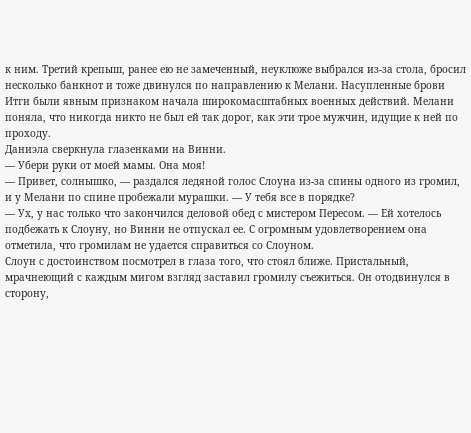к ним. Третий крепыш, ранее ею не замеченный, неуклюже выбрался из-за стола, бросил несколько банкнот и тоже двинулся по направлению к Мелани. Насупленные брови Итги были явным признаком начала широкомасштабных военных действий. Мелани поняла, что никогда никто не был ей так дорог, как эти трое мужчин, идущие к ней по проходу.
Даниэла сверкнула глазенками на Винни.
— Убери руки от моей мамы. Она моя!
— Привет, солнышко, — раздался ледяной голос Слоуна из-за спины одного из громил, и у Мелани по спине пробежали мурашки. — У тебя все в порядке?
— Ух, у нас только что закончился деловой обед с мистером Пересом. — Ей хотелось подбежать к Слоуну, но Винни не отпускал ее. С огромным удовлетворением она отметила, что громилам не удается справиться со Слоуном.
Слоун с достоинством посмотрел в глаза того, что стоял ближе. Пристальный, мрачнеющий с каждым мигом взгляд заставил громилу съежиться. Он отодвинулся в сторону,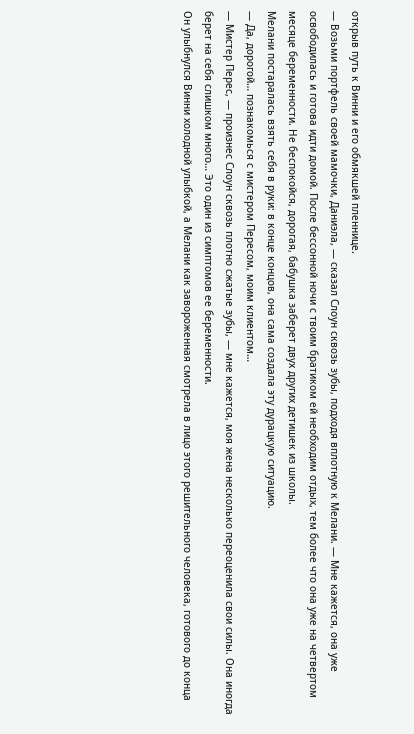открыв путь к Винни и его обмякшей пленнице.
— Возьми портфель своей мамочки, Даниэла, — сказал Слоун сквозь зубы, подходя вплотную к Мелани. — Мне кажется, она уже освободилась и готова идти домой. После бессонной ночи с твоим братиком ей необходим отдых, тем более что она уже на четвертом месяце беременности. Не беспокойся, дорогая, бабушка заберет двух других детишек из школы.
Мелани постаралась взять себя в руки: в конце концов, она сама создала эту дурацкую ситуацию.
— Да, дорогой… познакомься с мистером Пересом, моим клиентом…
— Мистер Перес, — произнес Слоун сквозь плотно сжатые зубы, — мне кажется, моя жена несколько переоценила свои силы. Она иногда берет на себя слишком много… Это один из симптомов ее беременности.
Он улыбнулся Винни холодной улыбкой, а Мелани как завороженная смотрела в лицо этого решительного человека, готового до конца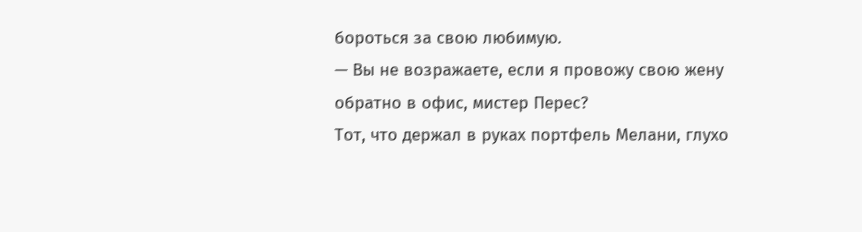бороться за свою любимую.
— Вы не возражаете, если я провожу свою жену обратно в офис, мистер Перес?
Тот, что держал в руках портфель Мелани, глухо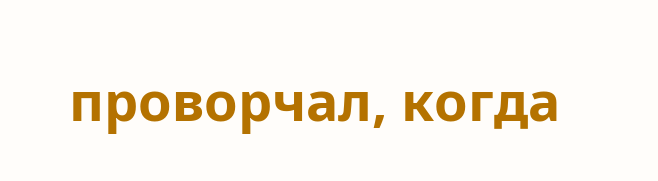проворчал, когда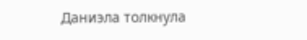Даниэла толкнула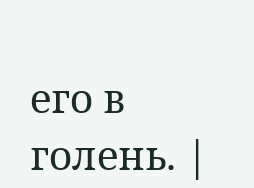его в голень. |